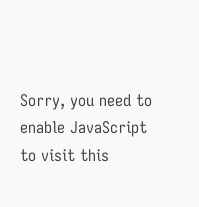Sorry, you need to enable JavaScript to visit this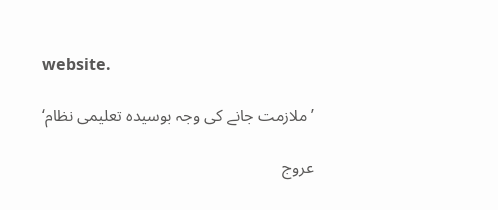website.

’ملازمت جانے کی وجہ بوسیدہ تعلیمی نظام‘

عروج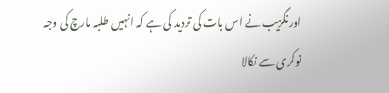اورنگزیب نے اس بات کی تردید کی ہے کہ انہیں طلبہ مارچ کی وجہ نوکری سے نکالا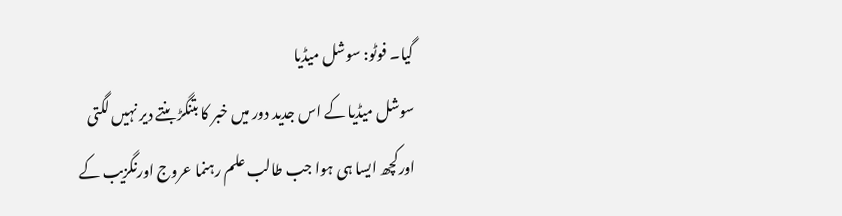گیا۔ فوٹو: سوشل میڈیا
سوشل میڈیا کے اس جدید دور میں خبر کا بتنگڑ بنتے دیر نہیں لگتی اورکچھ ایسا ہی ہوا جب طالب علم رہنما عروج اورنگزیب کے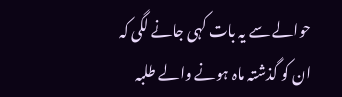حوالے سے یہ بات کہی جانے لگی کہ ان کو گذشتہ ماہ ہونے والے طلبہ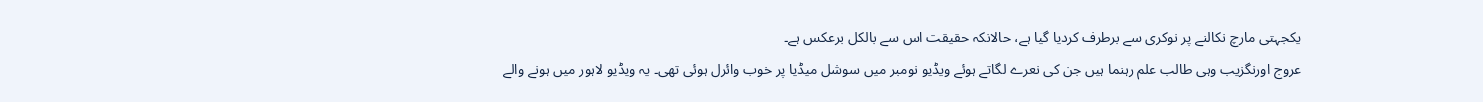یکجہتی مارچ نکالنے پر نوکری سے برطرف کردیا گیا ہے، حالانکہ حقیقت اس سے بالکل برعکس ہے۔
عروج اورنگزیب وہی طالب علم رہنما ہیں جن کی نعرے لگاتے ہوئے ویڈیو نومبر میں سوشل میڈیا پر خوب وائرل ہوئی تھی۔ یہ ویڈیو لاہور میں ہونے والے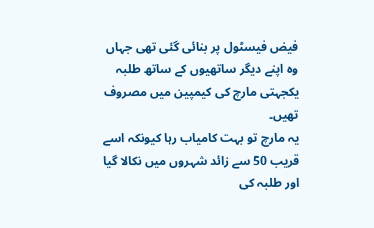فیض فیسٹول پر بنائی گئی تھی جہاں وہ اپنے دیگر ساتھیوں کے ساتھ طلبہ یکجہتی مارچ کی کیمپین میں مصروف تھیں۔
یہ مارچ تو بہت کامیاب رہا کیونکہ اسے قریب 50 سے زائد شہروں میں نکالا گیا اور طلبہ کی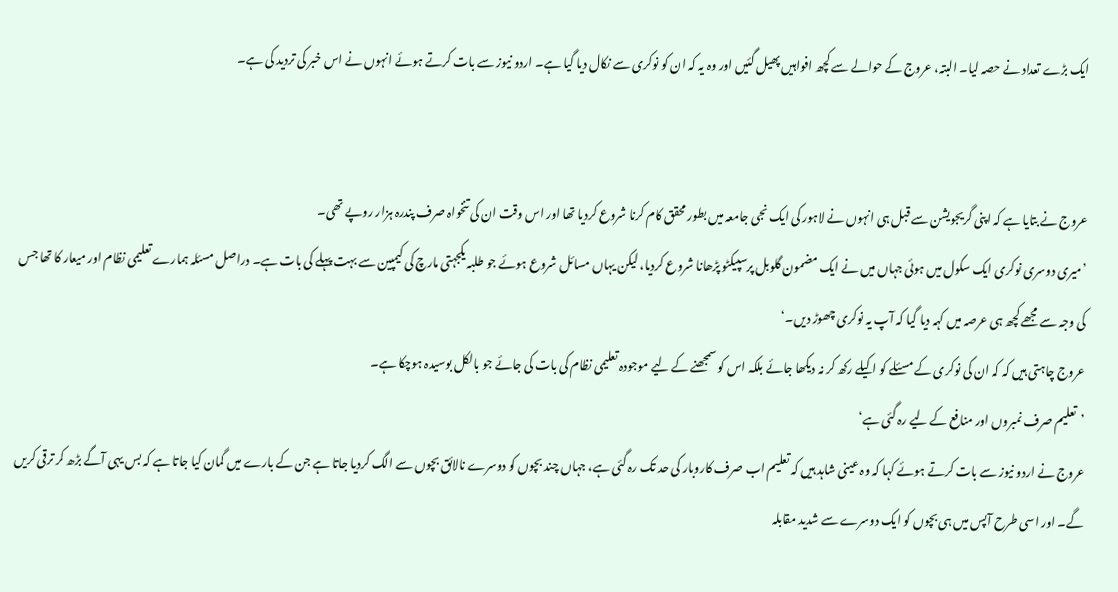ایک بڑے تعداد نے حصہ لیا۔ البتہ، عروج کے حوالے سے کچھ افواہیں پھیل گئیں اور وہ یہ کہ ان کو نوکری سے نکال دیا گیا ہے۔ اردو نیوز سے بات کرتے ہوئے انہوں نے اس خبر کی تردید کی ہے۔


عروج نے بتایا ہے کہ اپنی گریجویشن سے قبل ہی انہوں نے لاہور کی ایک نجی جامعہ میں بطور محقق کام کرنا شروع کردیا تھا اور اس وقت ان کی تنخواہ صرف پندرہ ہزار روپے تھی۔
’میری دوسری نوکری ایک سکول میں ہوئی جہاں میں نے ایک مضمون گلوبل پرسپیکٹو پڑھانا شروع کردیا، لیکن یہاں مسائل شروع ہوئے جو طلبہ یکجہتی مارچ کی کیمپین سے بہت پہلے کی بات ہے۔ دراصل مسئلہ ہمارے تعلیمی نظام اور میعار کا تھا جس کی وجہ سے مجھے کچھ ہی عرصہ میں کہہ دیا گیا کہ آپ یہ نوکری چھوڑ دیں۔‘
عروج چاہتی ہیں کہ کہ ان کی نوکری کے مسئلے کو اکیلے رکھ کر نہ دیکھا جائے بلکہ اس کو سمجھنے کے لیے موجودہ تعلیمی نظام کی بات کی جائے جو بالکل بوسیدہ ہوچکا ہے۔
’تعلیم صرف نمبروں اور منافع کے لیے رہ گئی ہے‘
عروج نے اردو نیوز سے بات کرتے ہوئے کہا کہ وہ عینی شاہد ہیں کہ تعلیم اب صرف کاروبار کی حد تک رہ گئی ہے، جہاں چند بچوں کو دوسرے نالائق بچوں سے الگ کردیا جاتا ہے جن کے بارے میں گمان کیا جاتا ہے کہ بس یہی آگے بڑھ کر ترقی کریں گے۔ اور اسی طرح آپس میں ہی بچوں کو ایک دوسرے سے شدید مقابلہ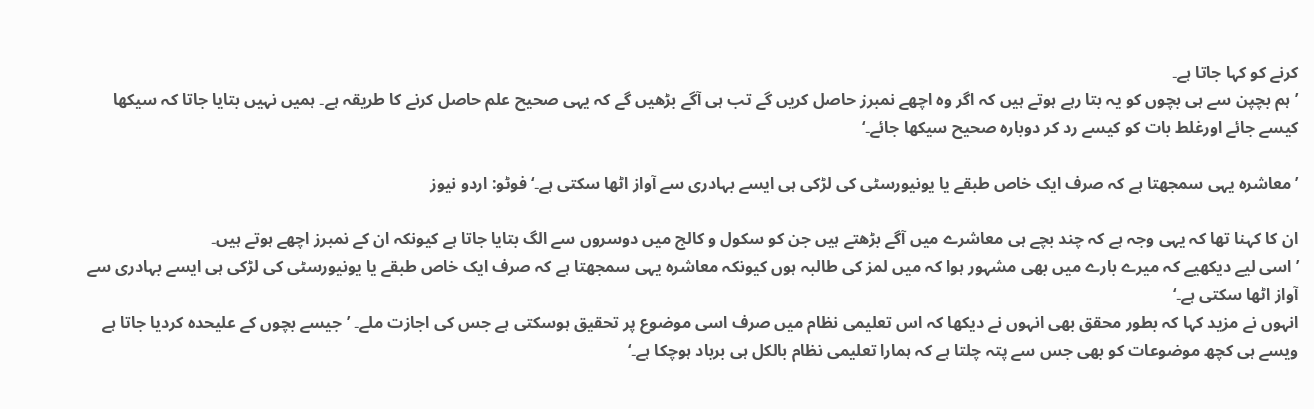کرنے کو کہا جاتا ہے۔
’ہم بچپن سے ہی بچوں کو یہ بتا رہے ہوتے ہیں کہ اگر وہ اچھے نمبرز حاصل کریں گے تب ہی آگے بڑھیں گے کہ یہی صحیح علم حاصل کرنے کا طریقہ ہے۔ ہمیں نہیں بتایا جاتا کہ سیکھا کیسے جائے اورغلط بات کو کیسے رد کر دوبارہ صحیح سیکھا جائے۔‘

’ معاشرہ یہی سمجھتا ہے کہ صرف ایک خاص طبقے یا یونیورسٹی کی لڑکی ہی ایسے بہادری سے آواز اٹھا سکتی ہے۔‘ فوٹو: اردو نیوز

ان کا کہنا تھا کہ یہی وجہ ہے کہ چند بچے ہی معاشرے میں آگے بڑھتے ہیں جن کو سکول و کالج میں دوسروں سے الگ بتایا جاتا ہے کیونکہ ان کے نمبرز اچھے ہوتے ہیں۔
’اسی لیے دیکھیے کہ میرے بارے میں بھی مشہور ہوا کہ میں لمز کی طالبہ ہوں کیونکہ معاشرہ یہی سمجھتا ہے کہ صرف ایک خاص طبقے یا یونیورسٹی کی لڑکی ہی ایسے بہادری سے آواز اٹھا سکتی ہے۔‘
انہوں نے مزید کہا کہ بطور محقق بھی انہوں نے دیکھا کہ اس تعلیمی نظام میں صرف اسی موضوع پر تحقیق ہوسکتی ہے جس کی اجازت ملے۔ ’جیسے بچوں کے علیحدہ کردیا جاتا ہے ویسے ہی کچھ موضوعات کو بھی جس سے پتہ چلتا ہے کہ ہمارا تعلیمی نظام بالکل ہی برباد ہوچکا ہے۔‘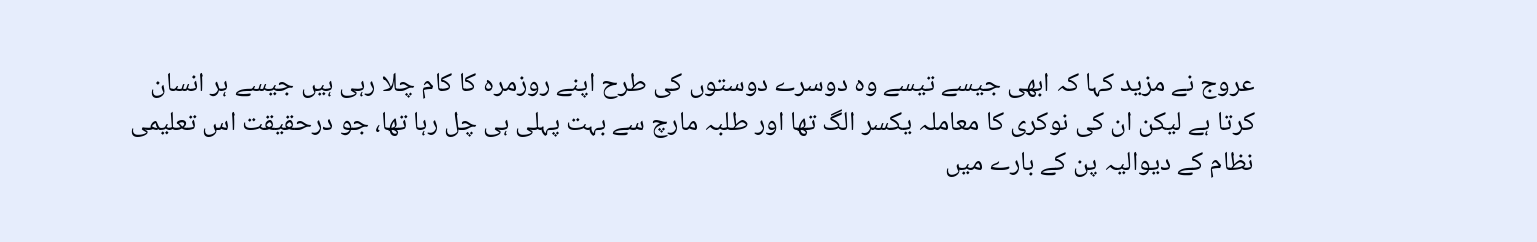عروج نے مزید کہا کہ ابھی جیسے تیسے وہ دوسرے دوستوں کی طرح اپنے روزمرہ کا کام چلا رہی ہیں جیسے ہر انسان کرتا ہے لیکن ان کی نوکری کا معاملہ یکسر الگ تھا اور طلبہ مارچ سے بہت پہلی ہی چل رہا تھا، جو درحقیقت اس تعلیمی نظام کے دیوالیہ پن کے بارے میں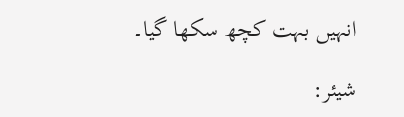انہیں بہت کچھ سکھا گیا۔

شیئر: